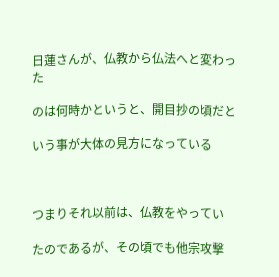日蓮さんが、仏教から仏法へと変わった

のは何時かというと、開目抄の頃だと

いう事が大体の見方になっている



つまりそれ以前は、仏教をやってい

たのであるが、その頃でも他宗攻撃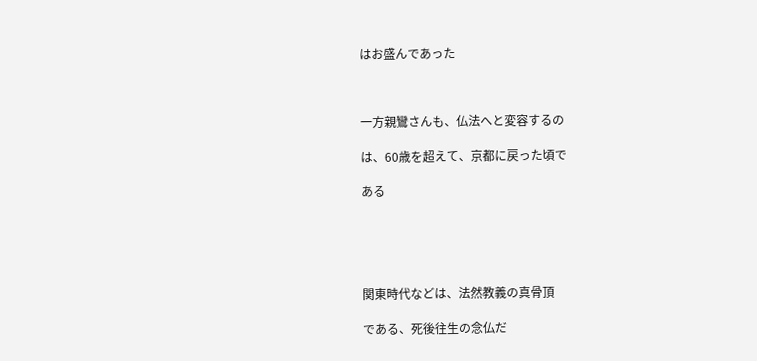はお盛んであった



一方親鸞さんも、仏法へと変容するの

は、60歳を超えて、京都に戻った頃で

ある





関東時代などは、法然教義の真骨頂

である、死後往生の念仏だ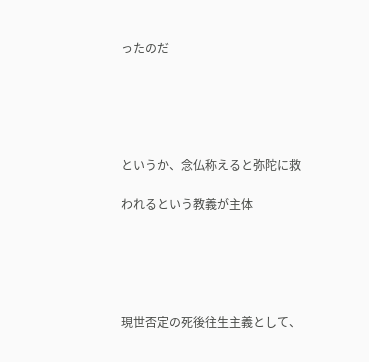ったのだ





というか、念仏称えると弥陀に救

われるという教義が主体





現世否定の死後往生主義として、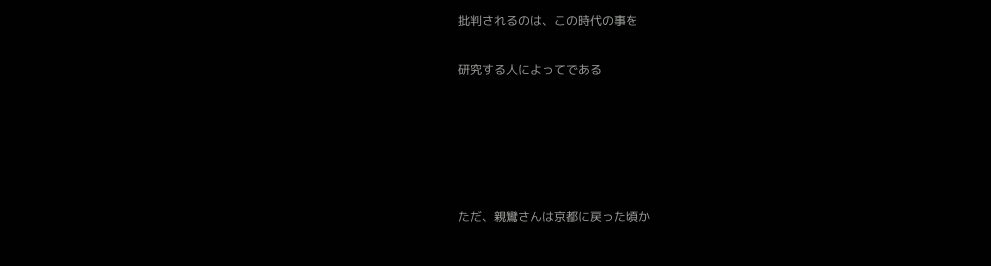批判されるのは、この時代の事を

研究する人によってである





ただ、親鸞さんは京都に戻った頃か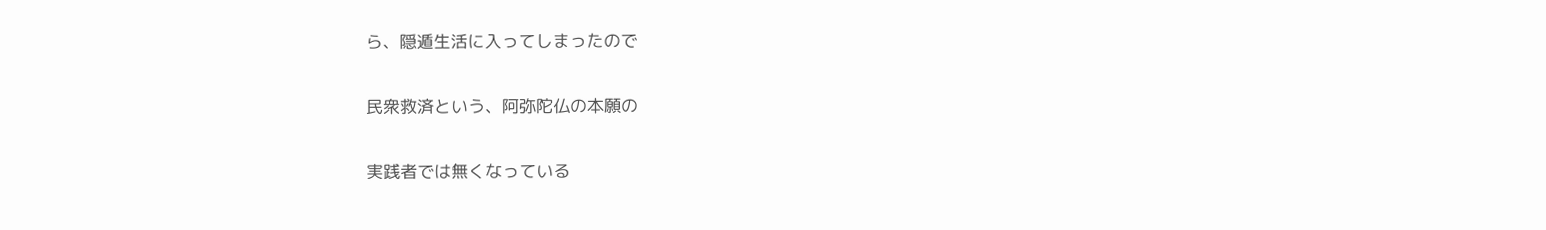ら、隠遁生活に入ってしまったので

民衆救済という、阿弥陀仏の本願の

実践者では無くなっている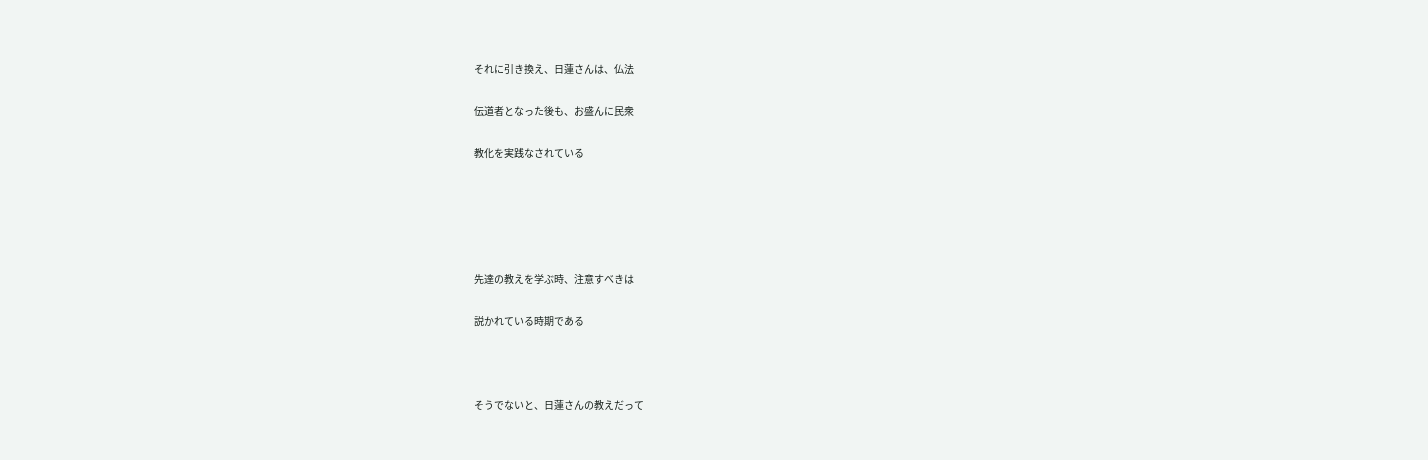それに引き換え、日蓮さんは、仏法

伝道者となった後も、お盛んに民衆

教化を実践なされている





先達の教えを学ぶ時、注意すべきは

説かれている時期である



そうでないと、日蓮さんの教えだって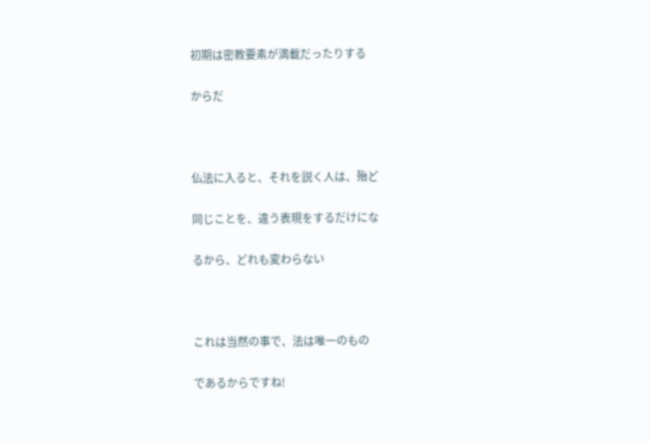初期は密教要素が満載だったりする

からだ



仏法に入ると、それを説く人は、殆ど

同じことを、違う表現をするだけにな

るから、どれも変わらない



これは当然の事で、法は唯一のもの

であるからですね!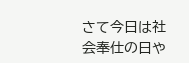さて今日は社会奉仕の日や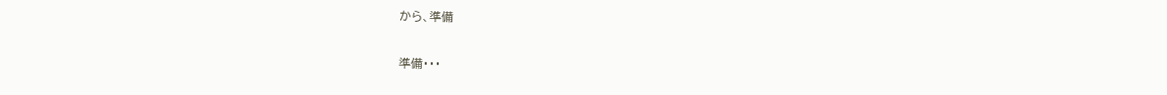から、準備

準備・・・